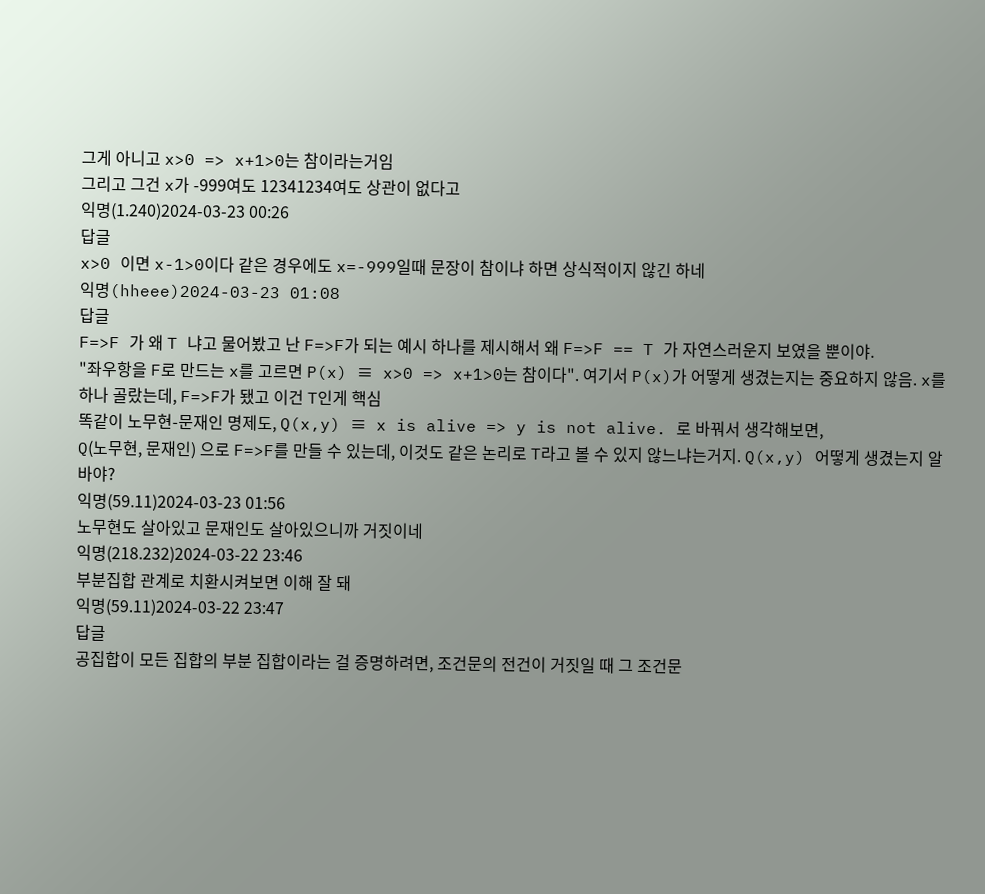그게 아니고 x>0 => x+1>0는 참이라는거임
그리고 그건 x가 -999여도 12341234여도 상관이 없다고
익명(1.240)2024-03-23 00:26
답글
x>0 이면 x-1>0이다 같은 경우에도 x=-999일때 문장이 참이냐 하면 상식적이지 않긴 하네
익명(hheee)2024-03-23 01:08
답글
F=>F 가 왜 T 냐고 물어봤고 난 F=>F가 되는 예시 하나를 제시해서 왜 F=>F == T 가 자연스러운지 보였을 뿐이야.
"좌우항을 F로 만드는 x를 고르면 P(x) ≡ x>0 => x+1>0는 참이다". 여기서 P(x)가 어떻게 생겼는지는 중요하지 않음. x를 하나 골랐는데, F=>F가 됐고 이건 T인게 핵심
똑같이 노무현-문재인 명제도, Q(x,y) ≡ x is alive => y is not alive. 로 바꿔서 생각해보면,
Q(노무현, 문재인) 으로 F=>F를 만들 수 있는데, 이것도 같은 논리로 T라고 볼 수 있지 않느냐는거지. Q(x,y) 어떻게 생겼는지 알바야?
익명(59.11)2024-03-23 01:56
노무현도 살아있고 문재인도 살아있으니까 거짓이네
익명(218.232)2024-03-22 23:46
부분집합 관계로 치환시켜보면 이해 잘 돼
익명(59.11)2024-03-22 23:47
답글
공집합이 모든 집합의 부분 집합이라는 걸 증명하려면, 조건문의 전건이 거짓일 때 그 조건문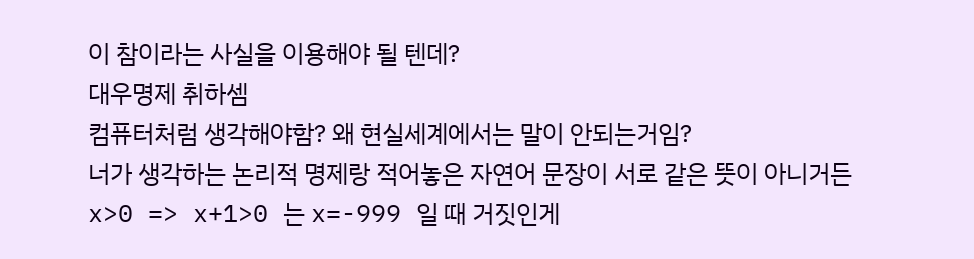이 참이라는 사실을 이용해야 될 텐데?
대우명제 취하셈
컴퓨터처럼 생각해야함? 왜 현실세계에서는 말이 안되는거임?
너가 생각하는 논리적 명제랑 적어놓은 자연어 문장이 서로 같은 뜻이 아니거든
x>0 => x+1>0 는 x=-999 일 때 거짓인게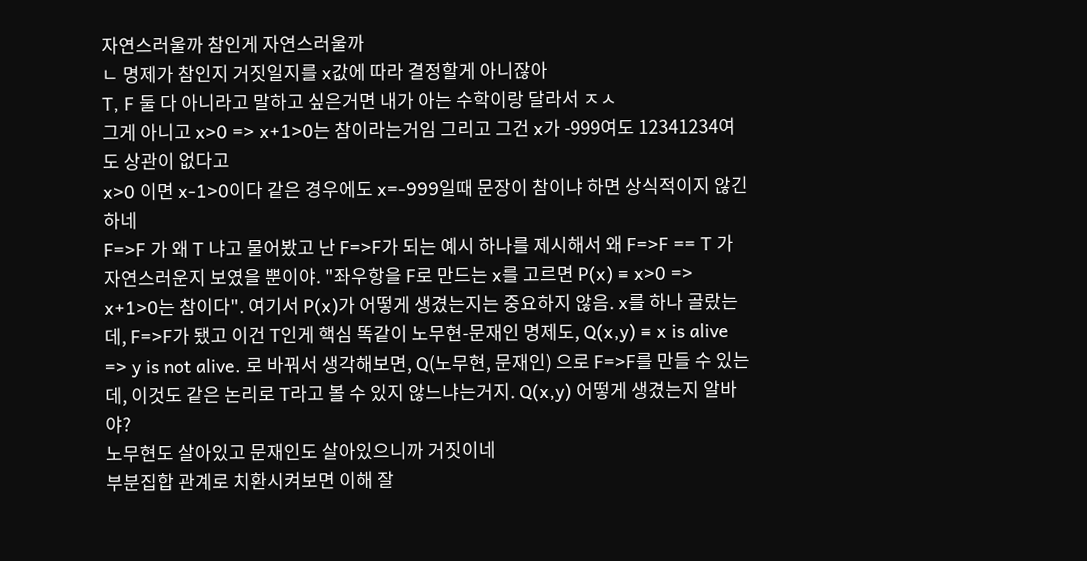자연스러울까 참인게 자연스러울까
ㄴ 명제가 참인지 거짓일지를 x값에 따라 결정할게 아니잖아
T, F 둘 다 아니라고 말하고 싶은거면 내가 아는 수학이랑 달라서 ㅈㅅ
그게 아니고 x>0 => x+1>0는 참이라는거임 그리고 그건 x가 -999여도 12341234여도 상관이 없다고
x>0 이면 x-1>0이다 같은 경우에도 x=-999일때 문장이 참이냐 하면 상식적이지 않긴 하네
F=>F 가 왜 T 냐고 물어봤고 난 F=>F가 되는 예시 하나를 제시해서 왜 F=>F == T 가 자연스러운지 보였을 뿐이야. "좌우항을 F로 만드는 x를 고르면 P(x) ≡ x>0 => x+1>0는 참이다". 여기서 P(x)가 어떻게 생겼는지는 중요하지 않음. x를 하나 골랐는데, F=>F가 됐고 이건 T인게 핵심 똑같이 노무현-문재인 명제도, Q(x,y) ≡ x is alive => y is not alive. 로 바꿔서 생각해보면, Q(노무현, 문재인) 으로 F=>F를 만들 수 있는데, 이것도 같은 논리로 T라고 볼 수 있지 않느냐는거지. Q(x,y) 어떻게 생겼는지 알바야?
노무현도 살아있고 문재인도 살아있으니까 거짓이네
부분집합 관계로 치환시켜보면 이해 잘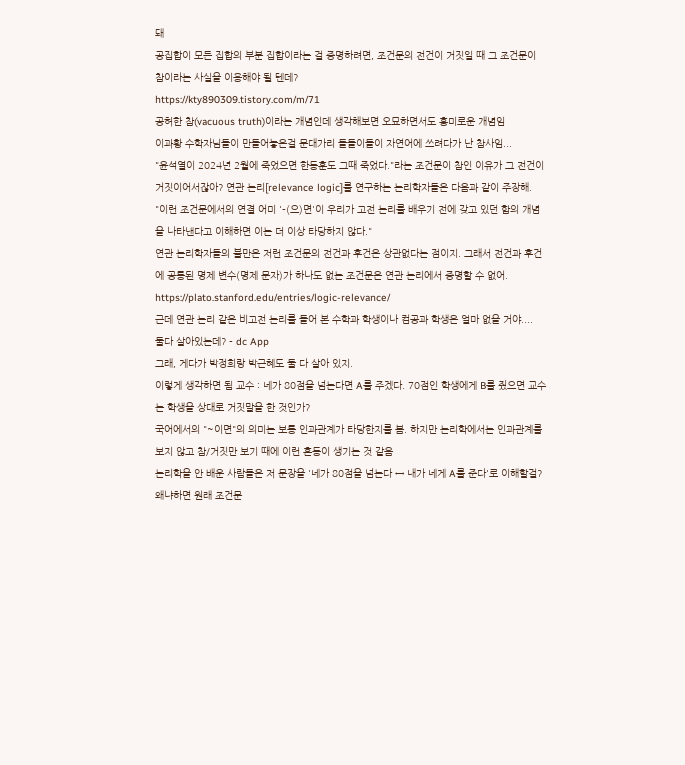돼
공집합이 모든 집합의 부분 집합이라는 걸 증명하려면, 조건문의 전건이 거짓일 때 그 조건문이 참이라는 사실을 이용해야 될 텐데?
https://kty890309.tistory.com/m/71
공허한 참(vacuous truth)이라는 개념인데 생각해보면 오묘하면서도 흥미로운 개념임
이과황 수학자님들이 만들어놓은걸 문대가리 돌돌이들이 자연어에 쓰려다가 난 참사임...
"윤석열이 2024년 2월에 죽었으면 한동훈도 그때 죽었다."라는 조건문이 참인 이유가 그 전건이 거짓이어서잖아? 연관 논리[relevance logic]를 연구하는 논리학자들은 다음과 같이 주장해.
"이런 조건문에서의 연결 어미 '-(으)면'이 우리가 고전 논리를 배우기 전에 갖고 있던 함의 개념을 나타낸다고 이해하면 이는 더 이상 타당하지 않다."
연관 논리학자들의 불만은 저런 조건문의 전건과 후건은 상관없다는 점이지. 그래서 전건과 후건에 공통된 명제 변수(명제 문자)가 하나도 없는 조건문은 연관 논리에서 증명할 수 없어.
https://plato.stanford.edu/entries/logic-relevance/
근데 연관 논리 같은 비고전 논리를 들어 본 수학과 학생이나 컴공과 학생은 얼마 없을 거야....
둘다 살아있는데? - dc App
그래, 게다가 박정희랑 박근혜도 둘 다 살아 있지.
이렇게 생각하면 됨 교수 : 네가 80점을 넘는다면 A를 주겠다. 70점인 학생에게 B를 줬으면 교수는 학생을 상대로 거짓말을 한 것인가?
국어에서의 "~이면"의 의미는 보통 인과관계가 타당한지를 봄. 하지만 논리학에서는 인과관계를 보지 않고 참/거짓만 보기 때에 이런 혼동이 생기는 것 같음
논리학을 안 배운 사람들은 저 문장을 '네가 80점을 넘는다 ↔ 내가 네게 A를 준다'로 이해할걸? 왜냐하면 원래 조건문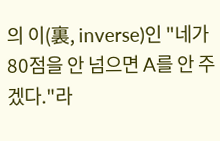의 이(裏, inverse)인 "네가 80점을 안 넘으면 A를 안 주겠다."라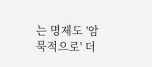는 명제도 '암묵적으로' 더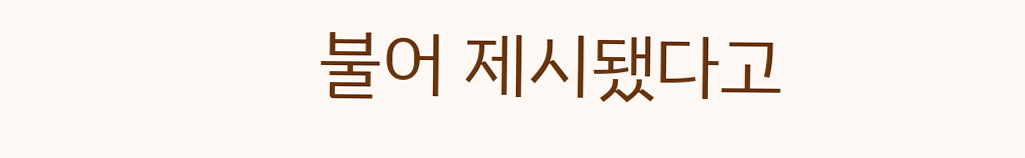불어 제시됐다고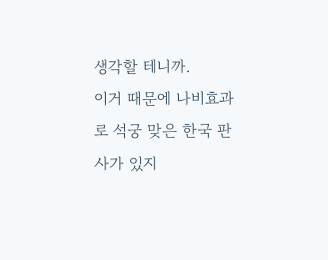생각할 테니까.
이거 때문에 나비효과로 석궁 맞은 한국 판사가 있지